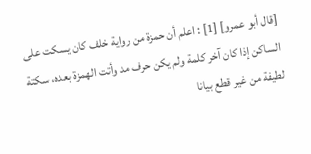[قال أبو عمرو] [1] : اعلم أن حمزة من رواية خلف كان يسكت على الساكن إذا كان آخر كلمة ولم يكن حرف مد وأتت الهمزة بعده، سكتة لطيفة من غير قطع بيانا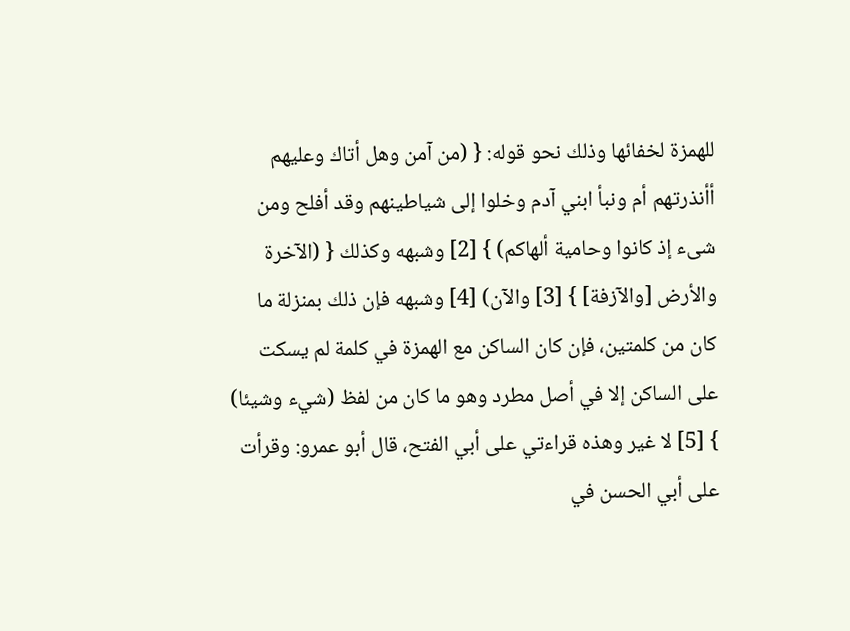للهمزة لخفائها وذلك نحو قوله: { (من آمن وهل أتاك وعليهم أأنذرتهم أم ونبأ ابني آدم وخلوا إلى شياطينهم وقد أفلح ومن شىء إذ كانوا وحامية ألهاكم) } [2] وشبهه وكذلك { (الآخرة والأرض [والآزفة] } [3] والآن) [4] وشبهه فإن ذلك بمنزلة ما كان من كلمتين، فإن كان الساكن مع الهمزة في كلمة لم يسكت على الساكن إلا في أصل مطرد وهو ما كان من لفظ (شيء وشيئا) } [5] لا غير وهذه قراءتي على أبي الفتح، قال أبو عمرو: وقرأت على أبي الحسن في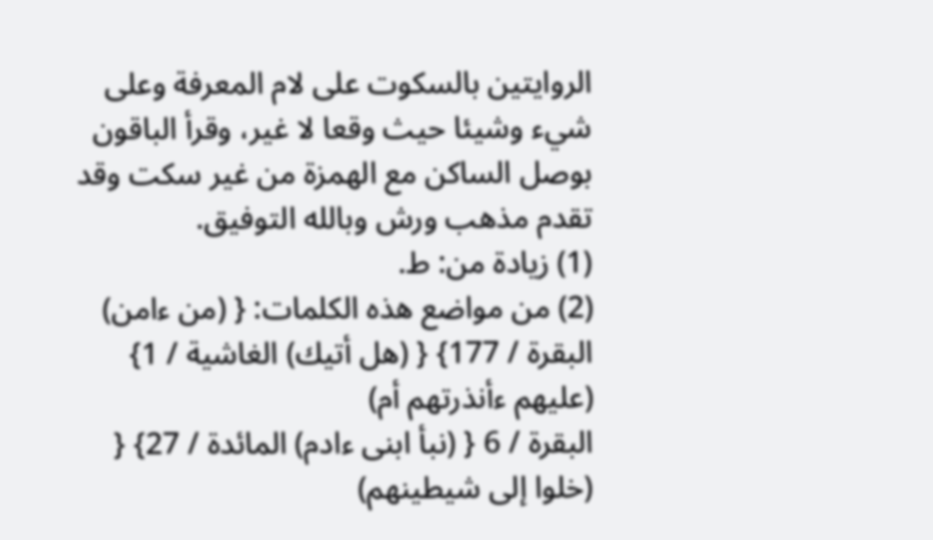الروايتين بالسكوت على لام المعرفة وعلى شيء وشيئا حيث وقعا لا غير، وقرأ الباقون بوصل الساكن مع الهمزة من غير سكت وقد تقدم مذهب ورش وبالله التوفيق.
(1) زيادة من: ط.
(2) من مواضع هذه الكلمات: { (من ءامن) البقرة / 177} { (هل أتيك) الغاشية / 1} (عليهم ءأنذرتهم أم)
البقرة / 6 { (نبأ ابنى ءادم) المائدة / 27} { (خلوا إلى شيطينهم)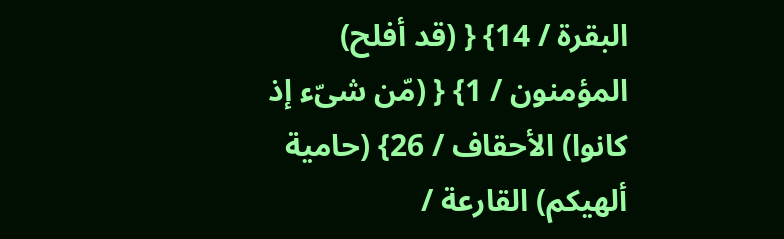البقرة / 14} { (قد أفلح) المؤمنون / 1} { (مّن شىّء إذ كانوا) الأحقاف / 26} (حامية ألهيكم) القارعة /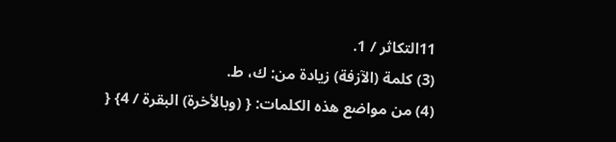11التكاثر / 1.
(3) كلمة (الآزفة) زيادة من: ك، ط.
(4) من مواضع هذه الكلمات: { (وبالأخرة) البقرة / 4} {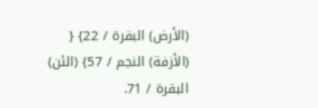(الأرض) البقرة / 22} { (الأزفة) النجم / 57} (الئن) البقرة / 71.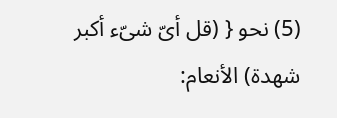(5) نحو { (قل أىّ شىّء أكبر شهدة) الأنعام: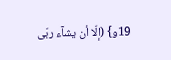19و} (إلّا أن يشآء ربّى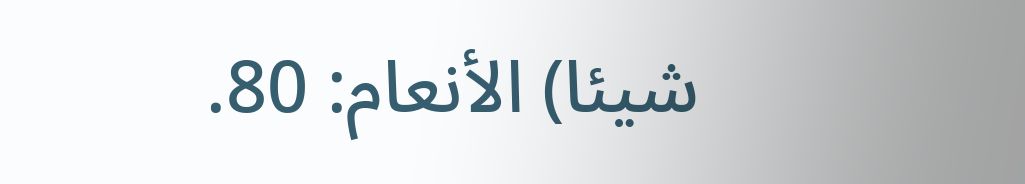شيئا) الأنعام: 80.